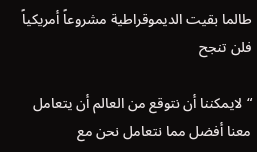طالما بقيت الديموقراطية مشروعاً أمريكياً فلن تنجح

“لايمكننا أن نتوقع من العالم أن يتعامل معنا أفضل مما نتعامل نحن مع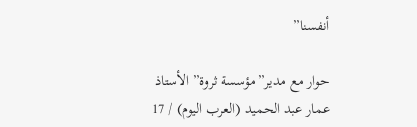أنفسنا”

حوار مع مدير”مؤسسة ثروة” الأستاذ عمار عبد الحميد (العرب اليوم) / 17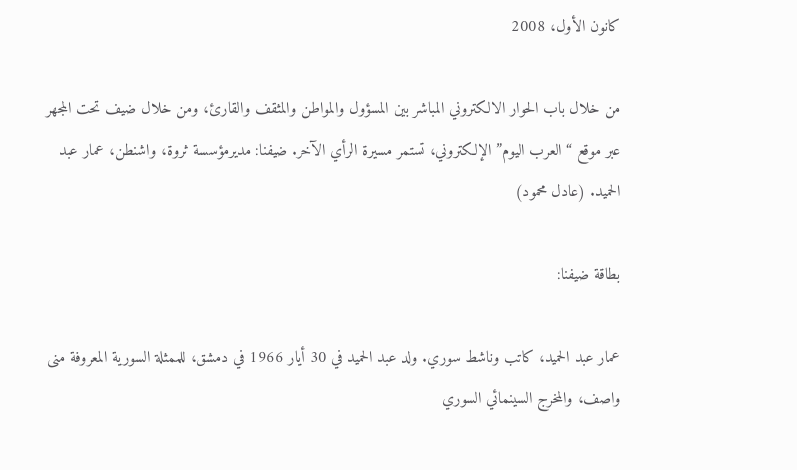كانون الأول، 2008

من خلال باب الحوار الالكتروني المباشر بين المسؤول والمواطن والمثقف والقارئ، ومن خلال ضيف تحت المجهر عبر موقع “العرب اليوم” الإلكتروني، تستمر مسيرة الرأي الآخر. ضيفنا: مديرمؤسسة ثروة، واشنطن، عمار عبد الحميد. (عادل محمود)

بطاقة ضيفنا:

عمار عبد الحميد، كاتب وناشط سوري. ولد عبد الحميد في 30 أيار 1966 في دمشق، للممثلة السورية المعروفة منى واصف، والمخرج السينمائي السوري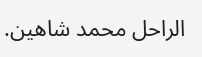الراحل محمد شاهين.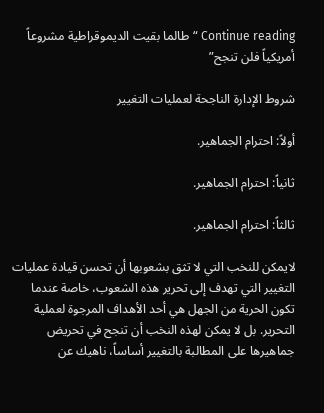Continue reading “طالما بقيت الديموقراطية مشروعاً أمريكياً فلن تنجح”

شروط الإدارة الناجحة لعمليات التغيير

أولاً: احترام الجماهير.

ثانياً: احترام الجماهير.

ثالثاً: احترام الجماهير.

لايمكن للنخب التي لا تثق بشعوبها أن تحسن قيادة عمليات التغيير التي تهدف إلى تحرير هذه الشعوب، خاصة عندما تكون الحرية من الجهل هي أحد الأهداف المرجوة لعملية التحرير. بل لا يمكن لهذه النخب أن تنجح في تحريض جماهيرها على المطالبة بالتغيير أساساً، ناهيك عن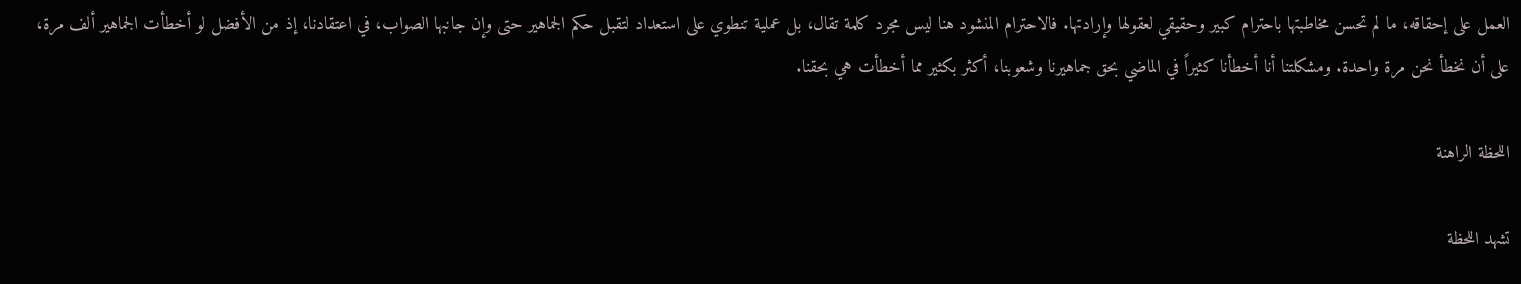العمل على إحقاقه، ما لم تحسن مخاطبتها باحترام كبير وحقيقي لعقولها وإرادتها. فالاحترام المنشود هنا ليس مجرد كلمة تقال، بل عملية تنطوي على استعداد لتقبل حكم الجماهير حتى وإن جانبها الصواب، في اعتقادنا، إذ من الأفضل لو أخطأت الجماهير ألف مرة، على أن نخطأ نحن مرة واحدة. ومشكلتنا أنا أخطأنا كثيراً في الماضي بحق جماهيرنا وشعوبنا، أكثر بكثير مما أخطأت هي بحقنا.

اللحظة الراهنة

تشهد اللحظة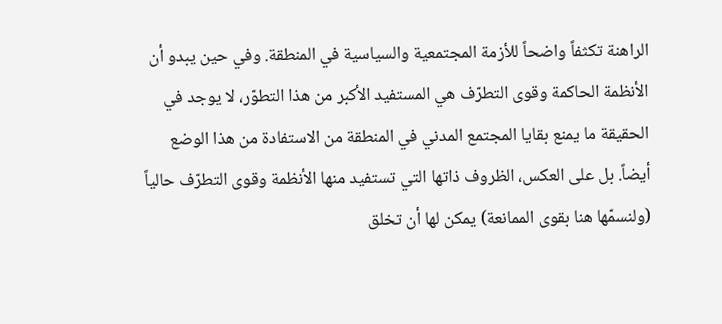الراهنة تكثفاً واضحاً للأزمة المجتمعية والسياسية في المنطقة. وفي حين يبدو أن الأنظمة الحاكمة وقوى التطرّف هي المستفيد الأكبر من هذا التطوّر، لا يوجد في الحقيقة ما يمنع بقايا المجتمع المدني في المنطقة من الاستفادة من هذا الوضع أيضاً. بل على العكس، الظروف ذاتها التي تستفيد منها الأنظمة وقوى التطرّف حالياً (ولنسمّها هنا بقوى الممانعة) يمكن لها أن تخلق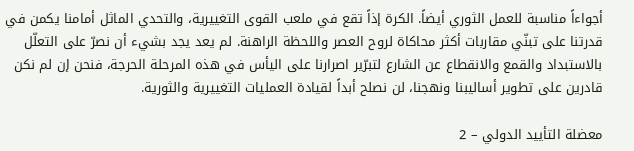أجواءاً مناسبة للعمل الثوري أيضاً. الكرة إذاً تقع في ملعب القوى التغييرية، والتحدي الماثل أمامنا يكمن في قدرتنا على تبنّي مقاربات أكثر محاكاة لروح العصر واللحظة الراهنة. لم يعد يجد بشيء أن نصرّ على التعلّل بالاستبداد والقمع والانقطاع عن الشارع لتبرّير اصرارنا على اليأس في هذه المرحلة الحرجة، فنحن إن لم نكن قادرين على تطوير أساليبنا ونهجنا، لن نصلح أبداً لقيادة العمليات التغييرية والثورية.

معضلة التأييد الدولي – 2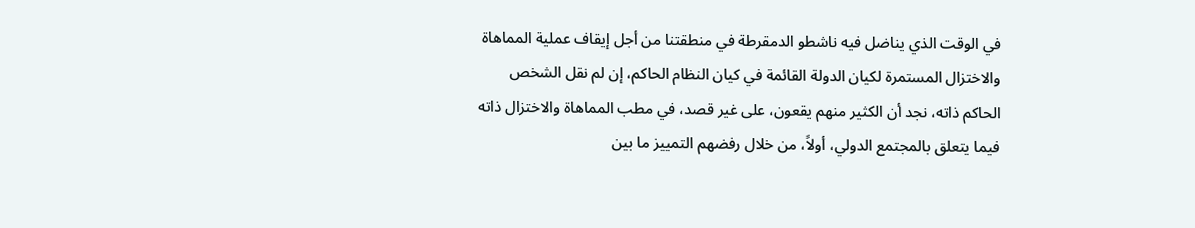في الوقت الذي يناضل فيه ناشطو الدمقرطة في منطقتنا من أجل إيقاف عملية المماهاة والاختزال المستمرة لكيان الدولة القائمة في كيان النظام الحاكم، إن لم نقل الشخص الحاكم ذاته، نجد أن الكثير منهم يقعون، على غير قصد، في مطب المماهاة والاختزال ذاته فيما يتعلق بالمجتمع الدولي، أولاً، من خلال رفضهم التمييز ما بين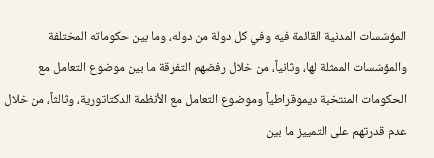المؤسّسات المدنية القائمة فيه وفي كل دولة من دوله، وما بين حكوماته المختلفة والمؤسّسات الممثلة لها، وثانياً، من خلال رفضهم التفرقة ما بين موضوع التعامل مع الحكومات المنتخبة ديموقراطياً وموضوع التعامل مع الأنظمة الدكتاتورية، وثالثاً، من خلال عدم قدرتهم على التمييز ما بين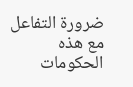ضرورة التفاعل مع هذه الحكومات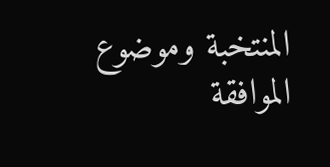المنتخبة وموضوع الموافقة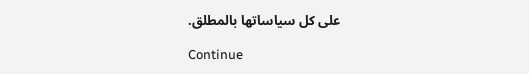على كل سياساتها بالمطلق.

Continue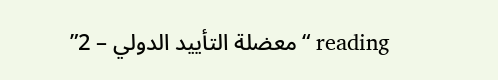reading “معضلة التأييد الدولي – 2”